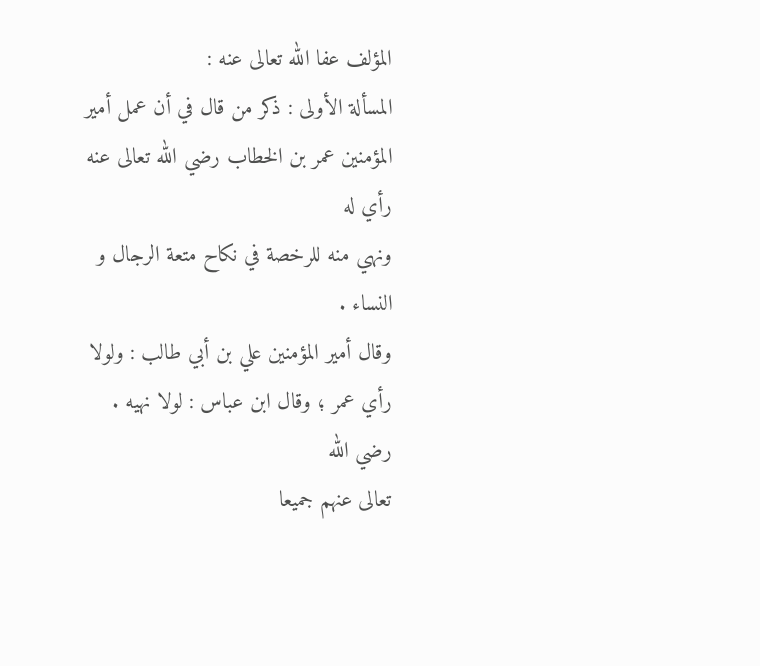المؤلف عفا الله تعالى عنه :
المسألة الأولى : ذكر من قال في أن عمل أمير المؤمنين عمر بن الخطاب رضي الله تعالى عنه رأي له
ونهي منه للرخصة في نكاح متعة الرجال و النساء .
وقال أمير المؤمنين علي بن أبي طالب : ولولا رأي عمر ؛ وقال ابن عباس : لولا نهيه . رضي الله
تعالى عنهم جميعا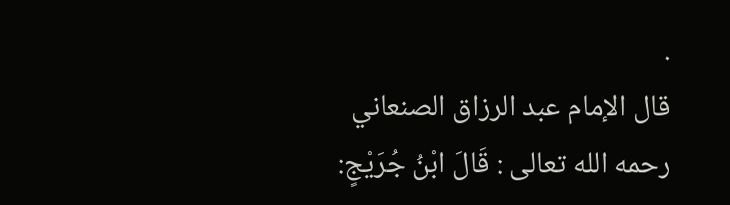.
قال الإمام عبد الرزاق الصنعاني رحمه الله تعالى : قَالَ ابْنُ جُرَيْجٍ: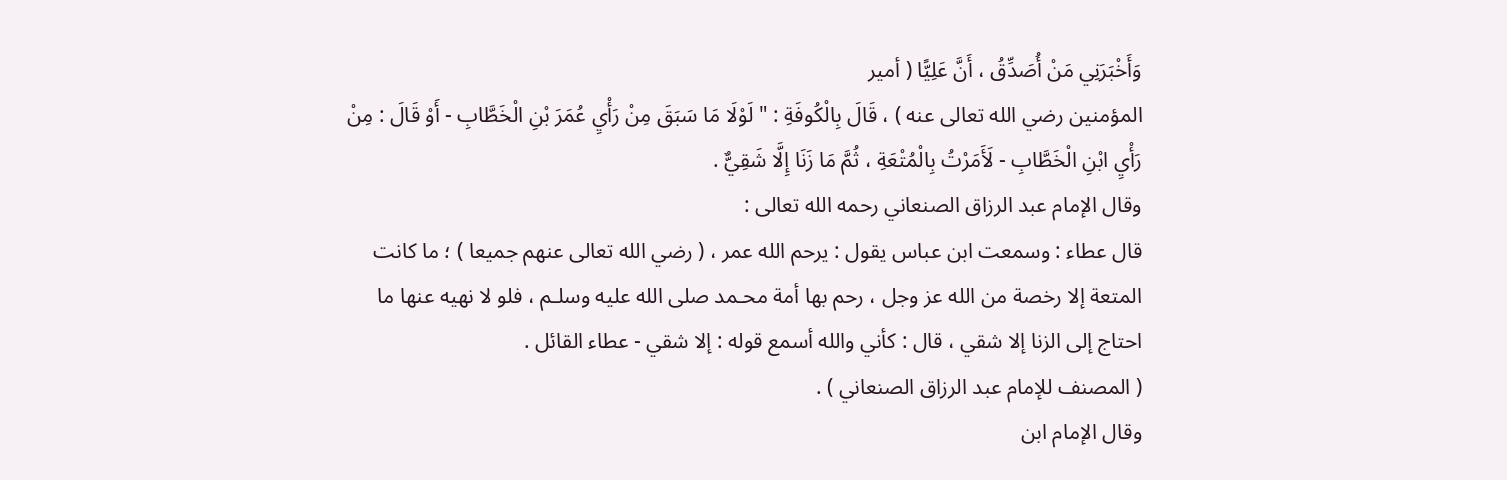وَأَخْبَرَنِي مَنْ أُصَدِّقُ ، أَنَّ عَلِيًّا ( أمير
المؤمنين رضي الله تعالى عنه ) ، قَالَ بِالْكُوفَةِ : " لَوْلَا مَا سَبَقَ مِنْ رَأْيِ عُمَرَ بْنِ الْخَطَّابِ - أَوْ قَالَ : مِنْ
رَأْيِ ابْنِ الْخَطَّابِ - لَأَمَرْتُ بِالْمُتْعَةِ ، ثُمَّ مَا زَنَا إِلَّا شَقِيٌّ .
وقال الإمام عبد الرزاق الصنعاني رحمه الله تعالى :
قال عطاء : وسمعت ابن عباس يقول : يرحم الله عمر ، ( رضي الله تعالى عنهم جميعا ) ؛ ما كانت
المتعة إلا رخصة من الله عز وجل ، رحم بها أمة محـمد صلى الله عليه وسلـم ، فلو لا نهيه عنها ما
احتاج إلى الزنا إلا شقي ، قال : كأني والله أسمع قوله : إلا شقي - عطاء القائل .
( المصنف للإمام عبد الرزاق الصنعاني ) .
وقال الإمام ابن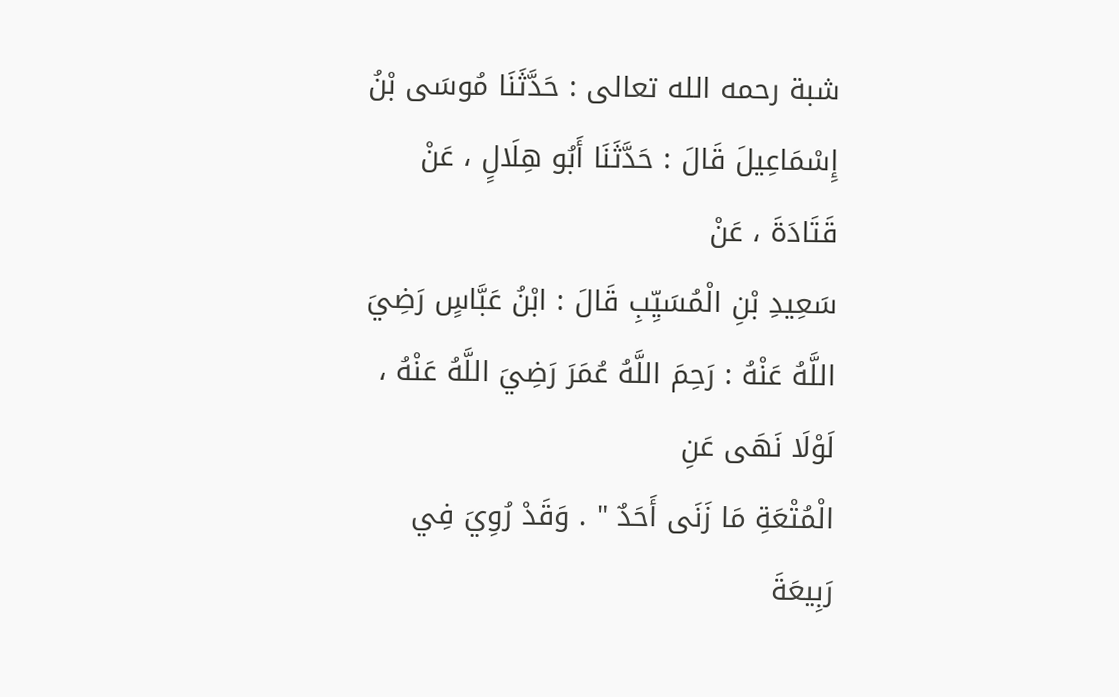شبة رحمه الله تعالى : حَدَّثَنَا مُوسَى بْنُ إِسْمَاعِيلَ قَالَ : حَدَّثَنَا أَبُو هِلَالٍ ، عَنْ قَتَادَةَ ، عَنْ
سَعِيدِ بْنِ الْمُسَيِّبِ قَالَ : ابْنُ عَبَّاسٍ رَضِيَ اللَّهُ عَنْهُ : رَحِمَ اللَّهُ عُمَرَ رَضِيَ اللَّهُ عَنْهُ ، لَوْلَا نَهَى عَنِ
الْمُتْعَةِ مَا زَنَى أَحَدٌ " . وَقَدْ رُوِيَ فِي رَبِيعَةَ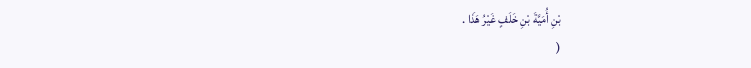بْنِ أُمَيَّةَ بْنِ خَلَفٍ غَيْرُ هَذَا .
(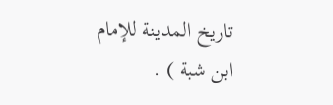تاريخ المدينة للإمام ابن شبة ) .